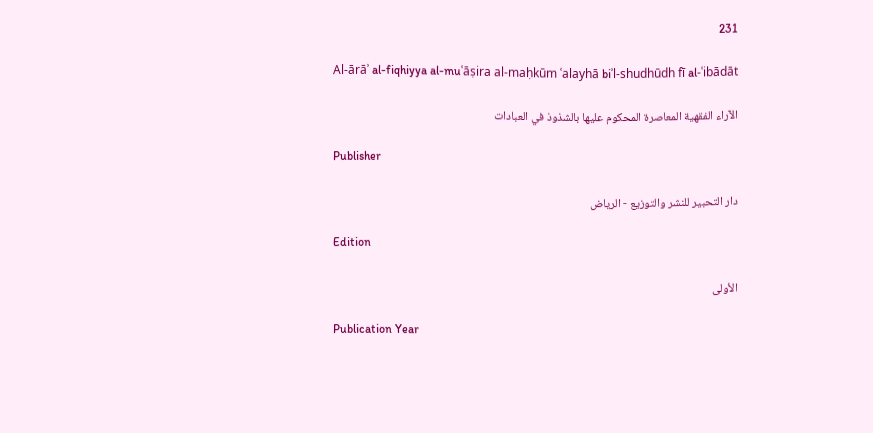231

Al-ārāʾ al-fiqhiyya al-muʿāṣira al-maḥkūm ʿalayhā biʾl-shudhūdh fī al-ʿibādāt

الآراء الفقهية المعاصرة المحكوم عليها بالشذوذ في العبادات

Publisher

دار التحبير للنشر والتوزيع - الرياض

Edition

الأولى

Publication Year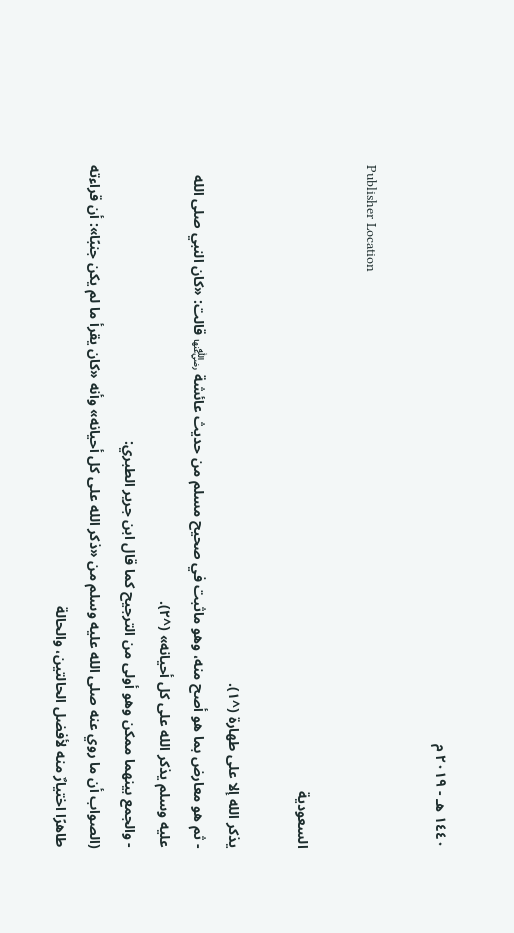١٤٤٠ هـ - ٢٠١٩ م

Publisher Location

السعودية

يذكر الله إلا على طهارة (^١).
- ثم هو معارض بما هو أصح منه، وهو ماثبت في صحيح مسلم من حديث عائشة ﵂ قالت: «كان النبي صلى الله عليه وسلم يذكر الله على كل أحيانه» (^٢).
- والجمع بينهما ممكن وهو أولى من الترجيح كما قال ابن جرير الطبري:
(الصواب أن ما روي عنه صلى الله عليه وسلم من «ذكر الله على كل أحيانه» وأنه «كان يقرأ ما لم يكن جنبًا»: أن قراءته طاهرًا اختيارٌ منه لأفضل الحالتين، والحالة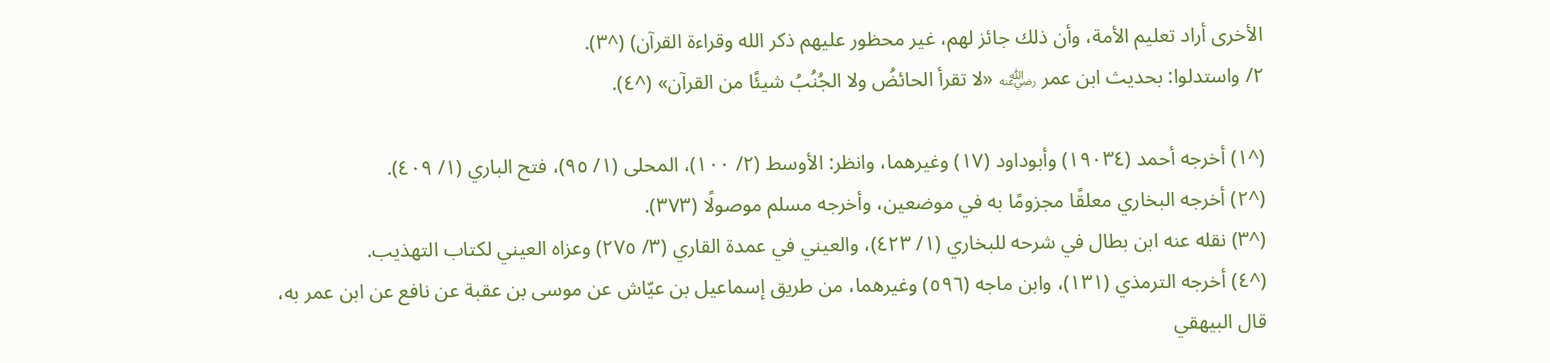الأخرى أراد تعليم الأمة، وأن ذلك جائز لهم، غير محظور عليهم ذكر الله وقراءة القرآن) (^٣).
٢/ واستدلوا: بحديث ابن عمر ﵁ «لا تقرأ الحائضُ ولا الجُنُبُ شيئًا من القرآن» (^٤).

(^١) أخرجه أحمد (١٩٠٣٤) وأبوداود (١٧) وغيرهما، وانظر: الأوسط (٢/ ١٠٠)، المحلى (١/ ٩٥)، فتح الباري (١/ ٤٠٩).
(^٢) أخرجه البخاري معلقًا مجزومًا به في موضعين، وأخرجه مسلم موصولًا (٣٧٣).
(^٣) نقله عنه ابن بطال في شرحه للبخاري (١/ ٤٢٣)، والعيني في عمدة القاري (٣/ ٢٧٥) وعزاه العيني لكتاب التهذيب.
(^٤) أخرجه الترمذي (١٣١)، وابن ماجه (٥٩٦) وغيرهما، من طريق إسماعيل بن عيّاش عن موسى بن عقبة عن نافع عن ابن عمر به، قال البيهقي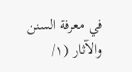في معرفة السنن والآثار (١/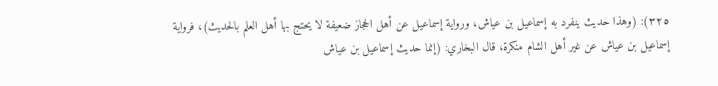٣٢٥): (وهذا حديث ينفرد به إسماعيل بن عياش، ورواية إسماعيل عن أهل الحجاز ضعيفة لا يحتج بها أهل العلم بالحديث)، فرواية إسماعيل بن عياش عن غير أهل الشام منكرة، قال البخاري: (إنما حديث إسماعيل بن عياش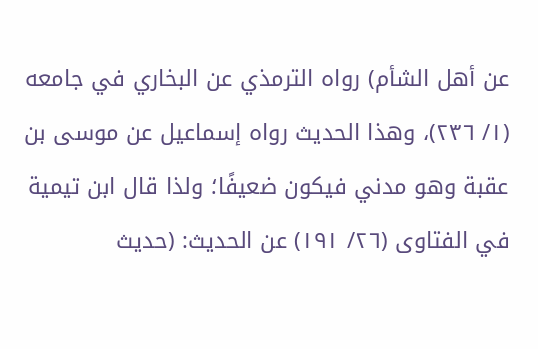عن أهل الشأم) رواه الترمذي عن البخاري في جامعه (١/ ٢٣٦)، وهذا الحديث رواه إسماعيل عن موسى بن عقبة وهو مدني فيكون ضعيفًا؛ ولذا قال ابن تيمية في الفتاوى (٢٦/ ١٩١) عن الحديث: (حديث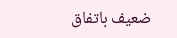ضعيف باتفاق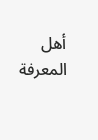أهل المعرفة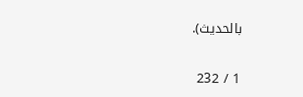بالحديث).

1 / 232